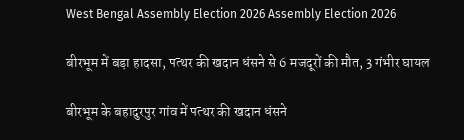West Bengal Assembly Election 2026 Assembly Election 2026

बीरभूम में बड़ा हादसा, पत्थर की खदान धंसने से 6 मजदूरों की मौत, 3 गंभीर घायल

बीरभूम के बहादुरपुर गांव में पत्थर की खदान धंसने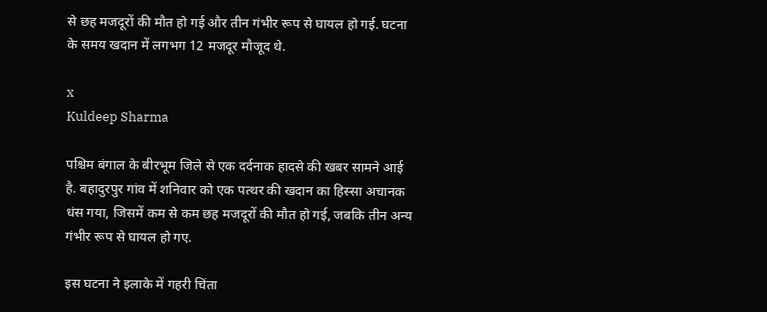से छह मजदूरों की मौत हो गई और तीन गंभीर रूप से घायल हो गई. घटना के समय खदान में लगभग 12 मजदूर मौजूद थे.

x
Kuldeep Sharma

पश्चिम बंगाल के बीरभूम जिले से एक दर्दनाक हादसे की खबर सामने आई है. बहादुरपुर गांव में शनिवार को एक पत्थर की खदान का हिस्सा अचानक धंस गया, जिसमें कम से कम छह मजदूरों की मौत हो गई, जबकि तीन अन्य गंभीर रूप से घायल हो गए.

इस घटना ने इलाके में गहरी चिंता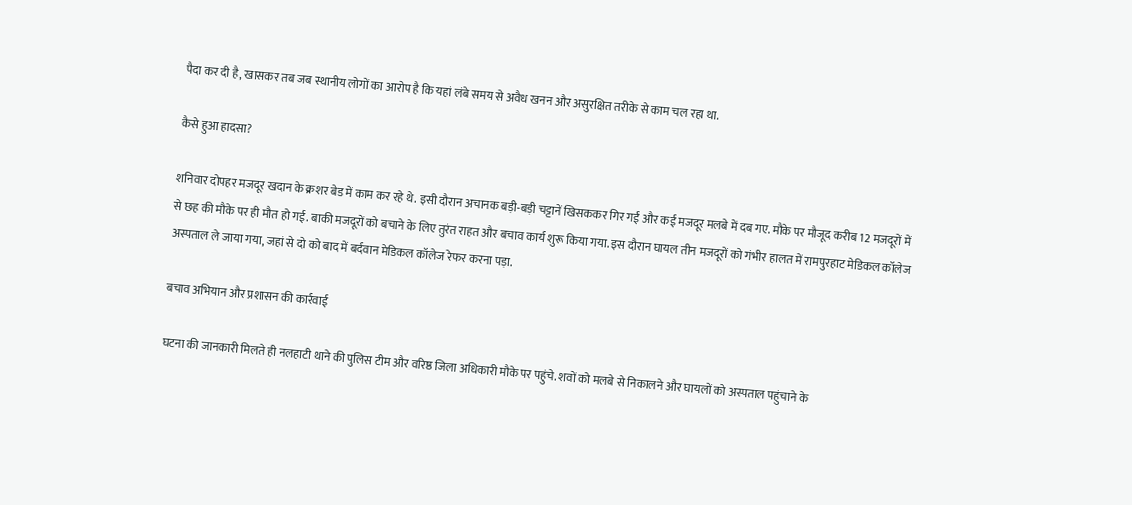पैदा कर दी है, खासकर तब जब स्थानीय लोगों का आरोप है कि यहां लंबे समय से अवैध खनन और असुरक्षित तरीके से काम चल रहा था.

कैसे हुआ हादसा?

शनिवार दोपहर मजदूर खदान के क्रशर बेड में काम कर रहे थे. इसी दौरान अचानक बड़ी-बड़ी चट्टानें खिसककर गिर गईं और कई मजदूर मलबे में दब गए. मौके पर मौजूद करीब 12 मजदूरों में से छह की मौके पर ही मौत हो गई. बाकी मजदूरों को बचाने के लिए तुरंत राहत और बचाव कार्य शुरू किया गया. इस दौरान घायल तीन मजदूरों को गंभीर हालत में रामपुरहाट मेडिकल कॉलेज अस्पताल ले जाया गया, जहां से दो को बाद में बर्दवान मेडिकल कॉलेज रेफर करना पड़ा.

बचाव अभियान और प्रशासन की कार्रवाई

घटना की जानकारी मिलते ही नलहाटी थाने की पुलिस टीम और वरिष्ठ जिला अधिकारी मौके पर पहुंचे. शवों को मलबे से निकालने और घायलों को अस्पताल पहुंचाने के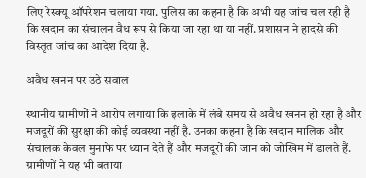लिए रेस्क्यू ऑपरेशन चलाया गया. पुलिस का कहना है कि अभी यह जांच चल रही है कि खदान का संचालन वैध रूप से किया जा रहा था या नहीं. प्रशासन ने हादसे की विस्तृत जांच का आदेश दिया है.

अवैध खनन पर उठे सवाल

स्थानीय ग्रामीणों ने आरोप लगाया कि इलाके में लंबे समय से अवैध खनन हो रहा है और मजदूरों की सुरक्षा की कोई व्यवस्था नहीं है. उनका कहना है कि खदान मालिक और संचालक केवल मुनाफे पर ध्यान देते हैं और मजदूरों की जान को जोखिम में डालते हैं. ग्रामीणों ने यह भी बताया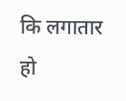कि लगातार हो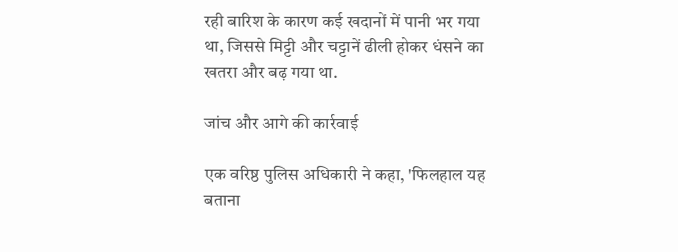रही बारिश के कारण कई खदानों में पानी भर गया था, जिससे मिट्टी और चट्टानें ढीली होकर धंसने का खतरा और बढ़ गया था.

जांच और आगे की कार्रवाई

एक वरिष्ठ पुलिस अधिकारी ने कहा, 'फिलहाल यह बताना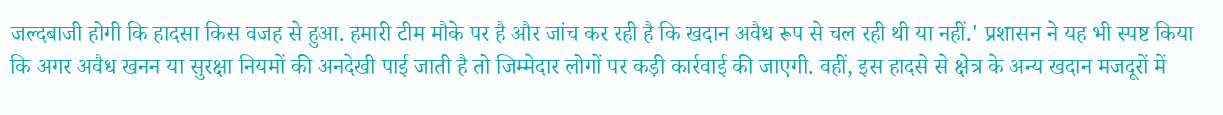जल्दबाजी होगी कि हादसा किस वजह से हुआ. हमारी टीम मौके पर है और जांच कर रही है कि खदान अवैध रूप से चल रही थी या नहीं.' प्रशासन ने यह भी स्पष्ट किया कि अगर अवैध खनन या सुरक्षा नियमों की अनदेखी पाई जाती है तो जिम्मेदार लोगों पर कड़ी कार्रवाई की जाएगी. वहीं, इस हादसे से क्षेत्र के अन्य खदान मजदूरों में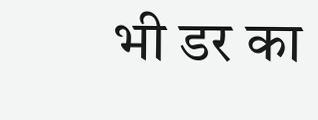भी डर का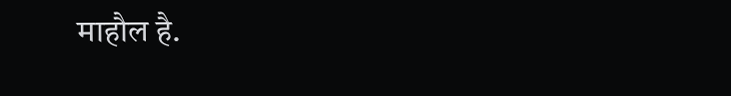माहौल है.